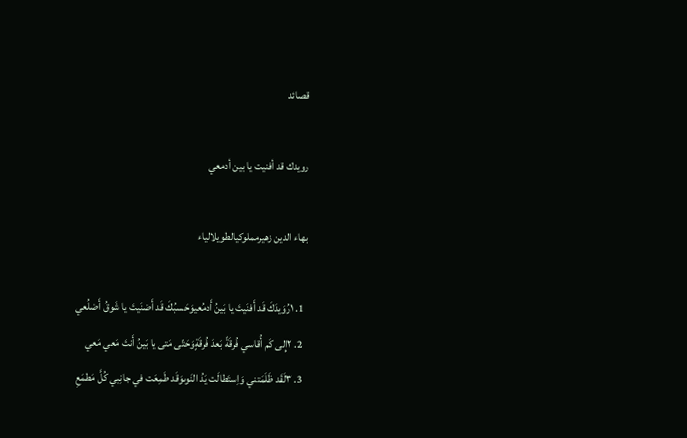قصائد

رويدك قد أفنيت يا بين أدمعي

بهاء الدين زهيرمملوكيالطويلالياء

  1. ١رُوَيدَكَ قَد أَفنَيتَ يا بَينُ أَدمُعيوَحَسبُكَ قَد أَضنَيتَ يا شَوقُ أَضلُعي
  2. ٢إِلى كَم أُقاسي فُرقَةً بَعدَ فُرقَةٍوَحَتّى مَتى يا بَينُ أَنتَ مَعي مَعي
  3. ٣لَقَد ظَلَمَتني وَاِستَطالَت يَدُ النَوىوَقَد طَمِعَت في جانِبي كُلَّ مَطمَعِ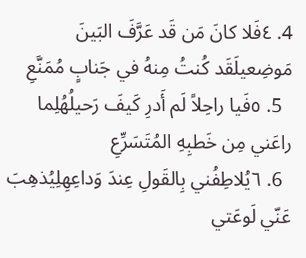4. ٤فَلا كانَ مَن قَد عَرَّفَ البَينَ مَوضِعيلَقَد كُنتُ مِنهُ في جَنابٍ مُمَنَّعِ
  5. ٥فَيا راحِلاً لَم أَدرِ كَيفَ رَحيلُهُلِما راعَني مِن خَطبِهِ المُتَسَرِّعِ
  6. ٦يُلاطِفُني بِالقَولِ عِندَ وَداعِهِلِيُذهِبَ عَنّي لَوعَتي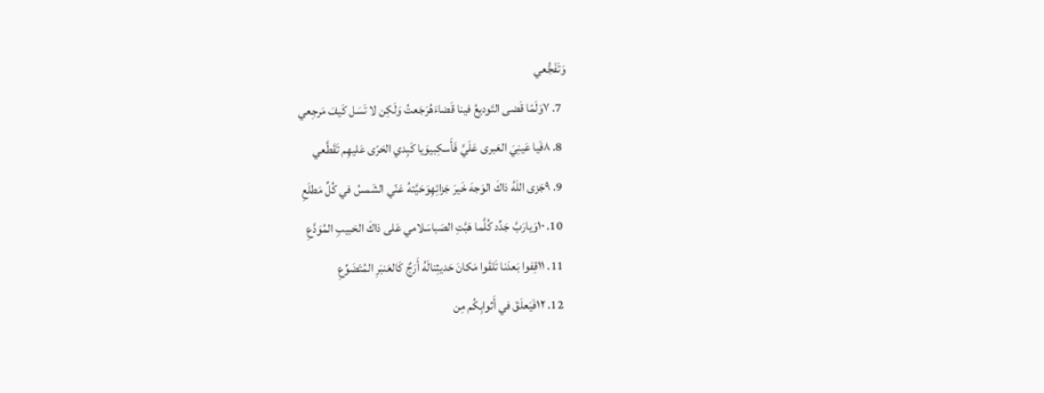وَتَفَجُّعي
  7. ٧وَلَمّا قَضى التَوديعُ فينا قَضاءَهُرَجَعتُ وَلَكِن لا تَسَل كَيفَ مَرجِعي
  8. ٨فَيا عَينِيَ العَبرى عَلَيَّ فَأَسكِبيوَيا كَبِدي الحَرّى عَليهِم تَقَطَّعي
  9. ٩جَزى اللَهُ ذاكَ الوَجهَ خَيرَ جَزائِهِوَحَيَّتهُ عَنّي الشَمسُ في كُلِّ مَطلَعِ
  10. ١٠وَيارَبَّ جَدِّد كُلَّما هَبَّتِ الصَباسَلامي عَلى ذاكَ الحَبيبِ المُوَدَّعِ
  11. ١١قِفوا بَعدَنا تَلقَوا مَكانَ حَديثِنالَهُ أَرَجٌ كَالعَنبَرِ المُتَضَوِّعِ
  12. ١٢فَيَعلَقَ في أَثوابِكُم مِن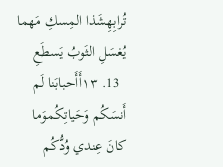تُرابِهِشَذا المِسكِ مَهما يُغسَلِ الثَوبُ يَسطَعِ
  13. ١٣أَأَحبابَنا لَم أَنسَكُم وَحَياتِكُموَما كانَ عِندي وُدُّكُم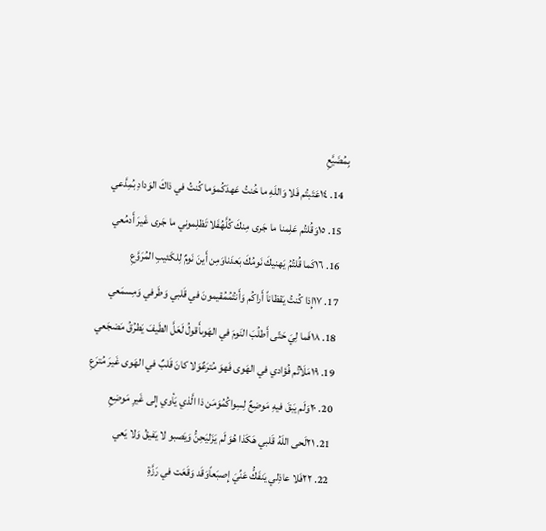بِمُضَيَّعِ
  14. ١٤عَتَبتُم فَلا وَاللَهِ ما خُنتُ عَهدَكُموَما كُنتُ في ذاكَ الوَدادِ بُمِدَّعي
  15. ١٥وَقُلتُم عَلِمنا ما جَرى مِنكَ كُلَّهُفَلا تَظلِموني ما جَرى غَيرَ أَدمُعي
  16. ١٦كَما قُلتُمُ يَهنيكَ نَومُكَ بَعدَناوَمِن أَينَ نَومٌ لِلكَئيبِ المُرَوَّعِ
  17. ١٧إِذا كُنتُ يَقظاناً أَراكُم وَأَنتُمُمُقيمونَ في قَلبي وَطَرفي وَمِسمَعي
  18. ١٨فَما لِيَ حَتّى أَطلُبَ النَومَ في الهَوىأَقولُ لَعَلَّ الطَيفَ يَطرُقُ مَضجَعي
  19. ١٩مَلَأتُم فُؤادي في الهَوى فَهوَ مُترَعٌوَلا كانَ قَلبٌ في الهَوى غَيرَ مُترَعِ
  20. ٢٠وَلَم يَبقَ فيهِ مَوضِعٌ لِسِواكُمُوَمَن ذا الَّذي يَأوي إِلى غَيرِ مَوضِعِ
  21. ٢١لَحى اللَهُ قَلبي هَكَذا هُوَ لَم يَزَليَحِنُّ وَيَصبو لا يَفيقُ وَلا يَعي
  22. ٢٢فَلا عاذِلي يَنفَكُّ عَنِّيَ إِصبَعاًوَقَد وَقَعَت في رَزَّةِ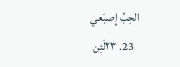الحِبِّ إِصبَعي
  23. ٢٣لَئِن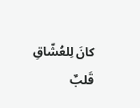كانَ لِلعُشّاقِ قَلبٌ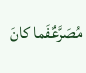مُصَرَّعٌفَما كانَ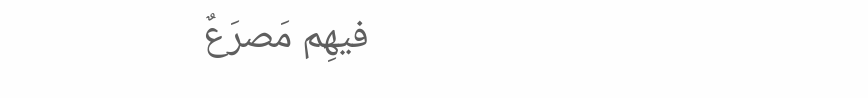فيهِم مَصرَعٌ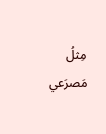مِثلُ مَصرَعي